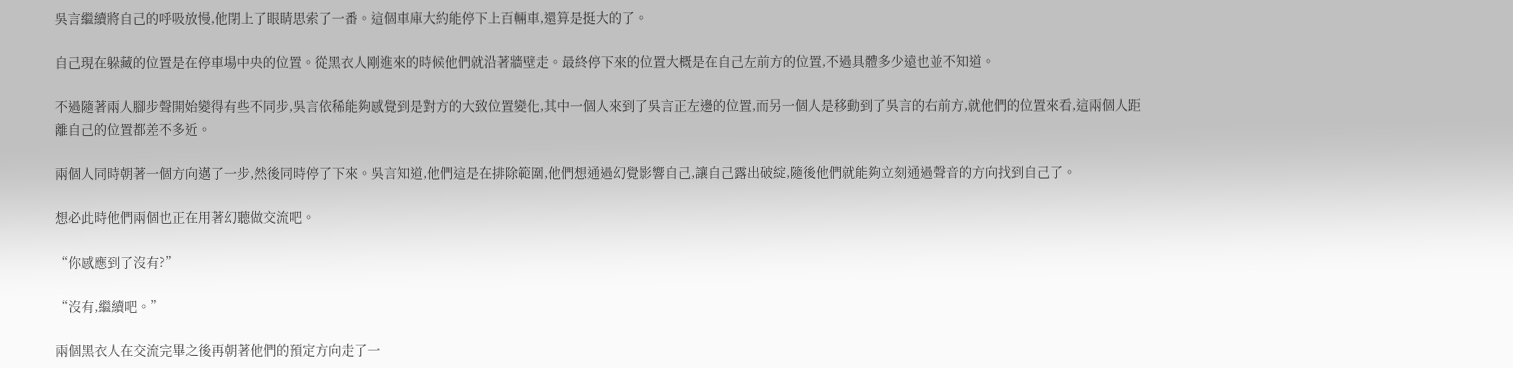吳言繼續將自己的呼吸放慢,他閉上了眼睛思索了一番。這個車庫大約能停下上百輛車,還算是挺大的了。

自己現在躲藏的位置是在停車場中央的位置。從黑衣人剛進來的時候他們就沿著牆壁走。最終停下來的位置大概是在自己左前方的位置,不過具體多少遠也並不知道。

不過隨著兩人腳步聲開始變得有些不同步,吳言依稀能夠感覺到是對方的大致位置變化,其中一個人來到了吳言正左邊的位置,而另一個人是移動到了吳言的右前方,就他們的位置來看,這兩個人距離自己的位置都差不多近。

兩個人同時朝著一個方向邁了一步,然後同時停了下來。吳言知道,他們這是在排除範圍,他們想通過幻覺影響自己,讓自己露出破綻,隨後他們就能夠立刻通過聲音的方向找到自己了。

想必此時他們兩個也正在用著幻聽做交流吧。

“你感應到了沒有?”

“沒有,繼續吧。”

兩個黑衣人在交流完畢之後再朝著他們的預定方向走了一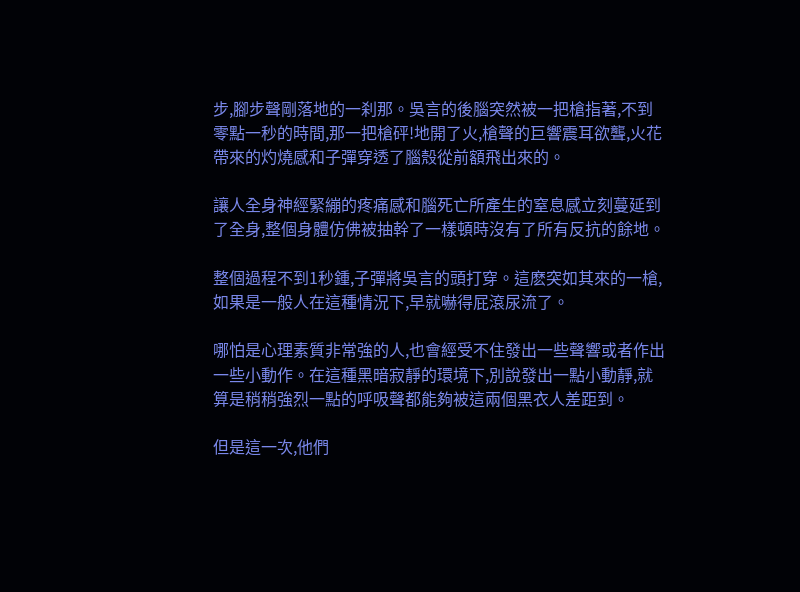步,腳步聲剛落地的一刹那。吳言的後腦突然被一把槍指著,不到零點一秒的時間,那一把槍砰!地開了火,槍聲的巨響震耳欲聾,火花帶來的灼燒感和子彈穿透了腦殼從前額飛出來的。

讓人全身神經緊繃的疼痛感和腦死亡所產生的窒息感立刻蔓延到了全身,整個身體仿佛被抽幹了一樣頓時沒有了所有反抗的餘地。

整個過程不到1秒鍾,子彈將吳言的頭打穿。這麽突如其來的一槍,如果是一般人在這種情況下,早就嚇得屁滾尿流了。

哪怕是心理素質非常強的人,也會經受不住發出一些聲響或者作出一些小動作。在這種黑暗寂靜的環境下,別說發出一點小動靜,就算是稍稍強烈一點的呼吸聲都能夠被這兩個黑衣人差距到。

但是這一次,他們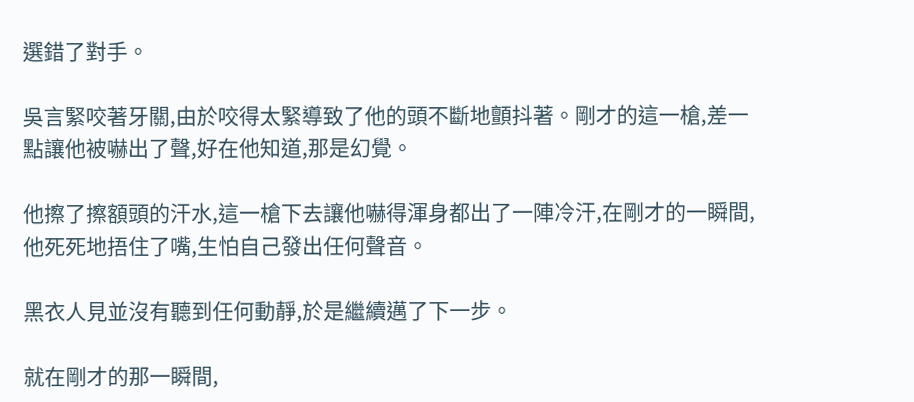選錯了對手。

吳言緊咬著牙關,由於咬得太緊導致了他的頭不斷地顫抖著。剛才的這一槍,差一點讓他被嚇出了聲,好在他知道,那是幻覺。

他擦了擦額頭的汗水,這一槍下去讓他嚇得渾身都出了一陣冷汗,在剛才的一瞬間,他死死地捂住了嘴,生怕自己發出任何聲音。

黑衣人見並沒有聽到任何動靜,於是繼續邁了下一步。

就在剛才的那一瞬間,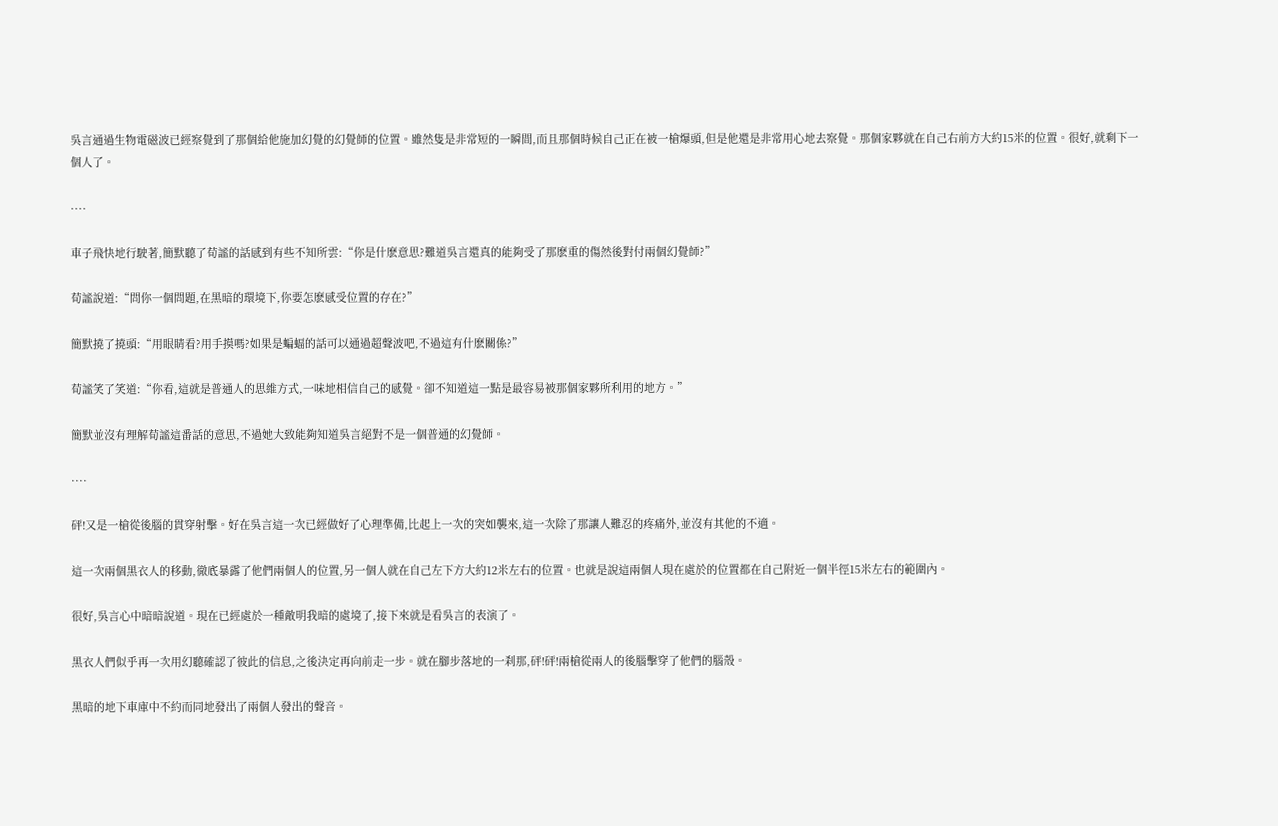吳言通過生物電磁波已經察覺到了那個給他施加幻覺的幻覺師的位置。雖然隻是非常短的一瞬間,而且那個時候自己正在被一槍爆頭,但是他還是非常用心地去察覺。那個家夥就在自己右前方大約15米的位置。很好,就剩下一個人了。

····

車子飛快地行駛著,簡默聽了荀謐的話感到有些不知所雲:“你是什麽意思?難道吳言還真的能夠受了那麽重的傷然後對付兩個幻覺師?”

荀謐說道:“問你一個問題,在黑暗的環境下,你要怎麽感受位置的存在?”

簡默撓了撓頭:“用眼睛看?用手摸嗎?如果是蝙蝠的話可以通過超聲波吧,不過這有什麽關係?”

荀謐笑了笑道:“你看,這就是普通人的思維方式,一味地相信自己的感覺。卻不知道這一點是最容易被那個家夥所利用的地方。”

簡默並沒有理解荀謐這番話的意思,不過她大致能夠知道吳言絕對不是一個普通的幻覺師。

····

砰!又是一槍從後腦的貫穿射擊。好在吳言這一次已經做好了心理準備,比起上一次的突如襲來,這一次除了那讓人難忍的疼痛外,並沒有其他的不適。

這一次兩個黑衣人的移動,徹底暴露了他們兩個人的位置,另一個人就在自己左下方大約12米左右的位置。也就是說這兩個人現在處於的位置都在自己附近一個半徑15米左右的範圍內。

很好,吳言心中暗暗說道。現在已經處於一種敵明我暗的處境了,接下來就是看吳言的表演了。

黑衣人們似乎再一次用幻聽確認了彼此的信息,之後決定再向前走一步。就在腳步落地的一刹那,砰!砰!兩槍從兩人的後腦擊穿了他們的腦殼。

黑暗的地下車庫中不約而同地發出了兩個人發出的聲音。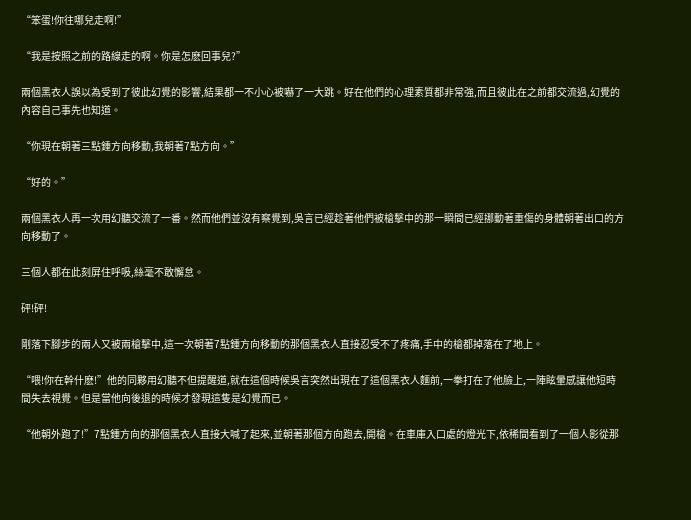“笨蛋!你往哪兒走啊!”

“我是按照之前的路線走的啊。你是怎麽回事兒?”

兩個黑衣人誤以為受到了彼此幻覺的影響,結果都一不小心被嚇了一大跳。好在他們的心理素質都非常強,而且彼此在之前都交流過,幻覺的內容自己事先也知道。

“你現在朝著三點鍾方向移動,我朝著7點方向。”

“好的。”

兩個黑衣人再一次用幻聽交流了一番。然而他們並沒有察覺到,吳言已經趁著他們被槍擊中的那一瞬間已經挪動著重傷的身體朝著出口的方向移動了。

三個人都在此刻屏住呼吸,絲毫不敢懈怠。

砰!砰!

剛落下腳步的兩人又被兩槍擊中,這一次朝著7點鍾方向移動的那個黑衣人直接忍受不了疼痛,手中的槍都掉落在了地上。

“喂!你在幹什麽!”他的同夥用幻聽不但提醒道,就在這個時候吳言突然出現在了這個黑衣人麵前,一拳打在了他臉上,一陣眩暈感讓他短時間失去視覺。但是當他向後退的時候才發現這隻是幻覺而已。

“他朝外跑了!”7點鍾方向的那個黑衣人直接大喊了起來,並朝著那個方向跑去,開槍。在車庫入口處的燈光下,依稀間看到了一個人影從那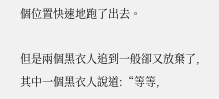個位置快速地跑了出去。

但是兩個黑衣人追到一般卻又放棄了,其中一個黑衣人說道:“等等,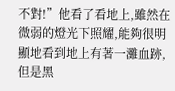不對!”他看了看地上,雖然在微弱的燈光下照耀,能夠很明顯地看到地上有著一灘血跡,但是黑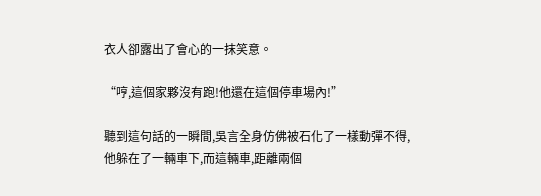衣人卻露出了會心的一抹笑意。

“哼,這個家夥沒有跑!他還在這個停車場內!”

聽到這句話的一瞬間,吳言全身仿佛被石化了一樣動彈不得,他躲在了一輛車下,而這輛車,距離兩個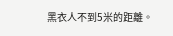黑衣人不到5米的距離。